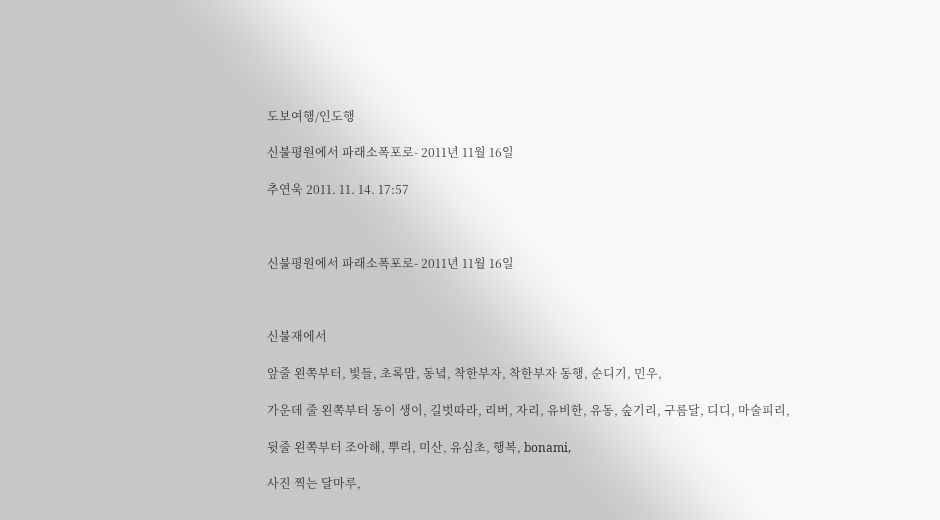도보여행/인도행

신불평원에서 파래소폭포로- 2011년 11월 16일

추연욱 2011. 11. 14. 17:57



신불평원에서 파래소폭포로- 2011년 11월 16일



신불재에서

앞줄 왼쪽부터, 빛들, 초록맘, 동녘, 착한부자, 착한부자 동행, 순디기, 민우,

가운데 줄 왼쪽부터 동이 생이, 길벗따라, 리버, 자리, 유비한, 유동, 숲기리, 구름달, 디디, 마술피리,

뒷줄 왼쪽부터 조아해, 뿌리, 미산, 유심초, 행복, bonami,

사진 찍는 달마루,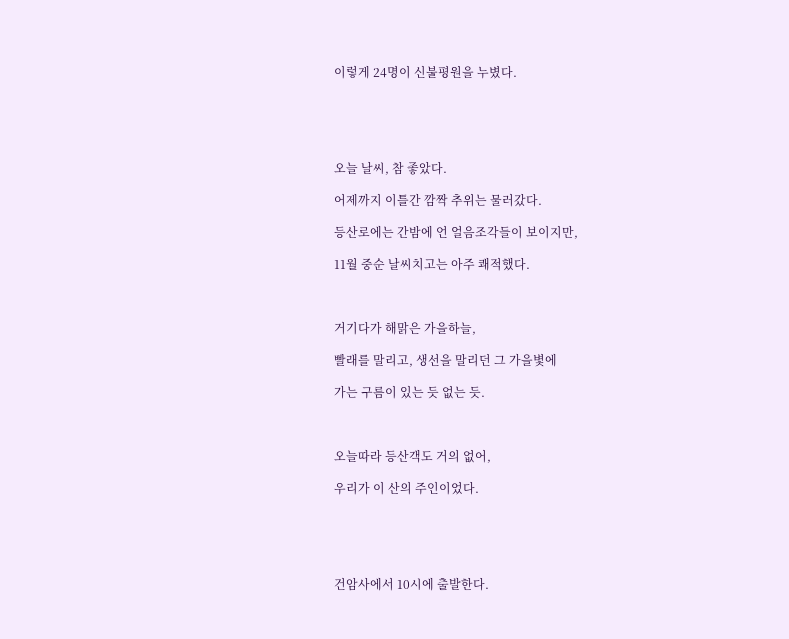이렇게 24명이 신불평원을 누볐다.





오늘 날씨, 참 좋았다.

어제까지 이틀간 깜짝 추위는 물러갔다.

등산로에는 간밤에 언 얼음조각들이 보이지만,

11월 중순 날씨치고는 아주 쾌적했다.



거기다가 해맑은 가을하늘,

빨래를 말리고, 생선을 말리던 그 가을볓에

가는 구름이 있는 듯 없는 듯.



오늘따라 등산객도 거의 없어,

우리가 이 산의 주인이었다.





건암사에서 10시에 출발한다.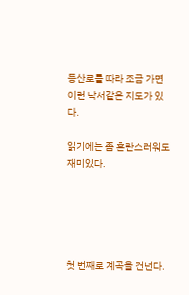등산로를 따라 조금 가면 이런 낙서같은 지도가 있다.

읽기에는 좀 혼란스러워도 재미있다.





첫 번째로 계곡을 건넌다.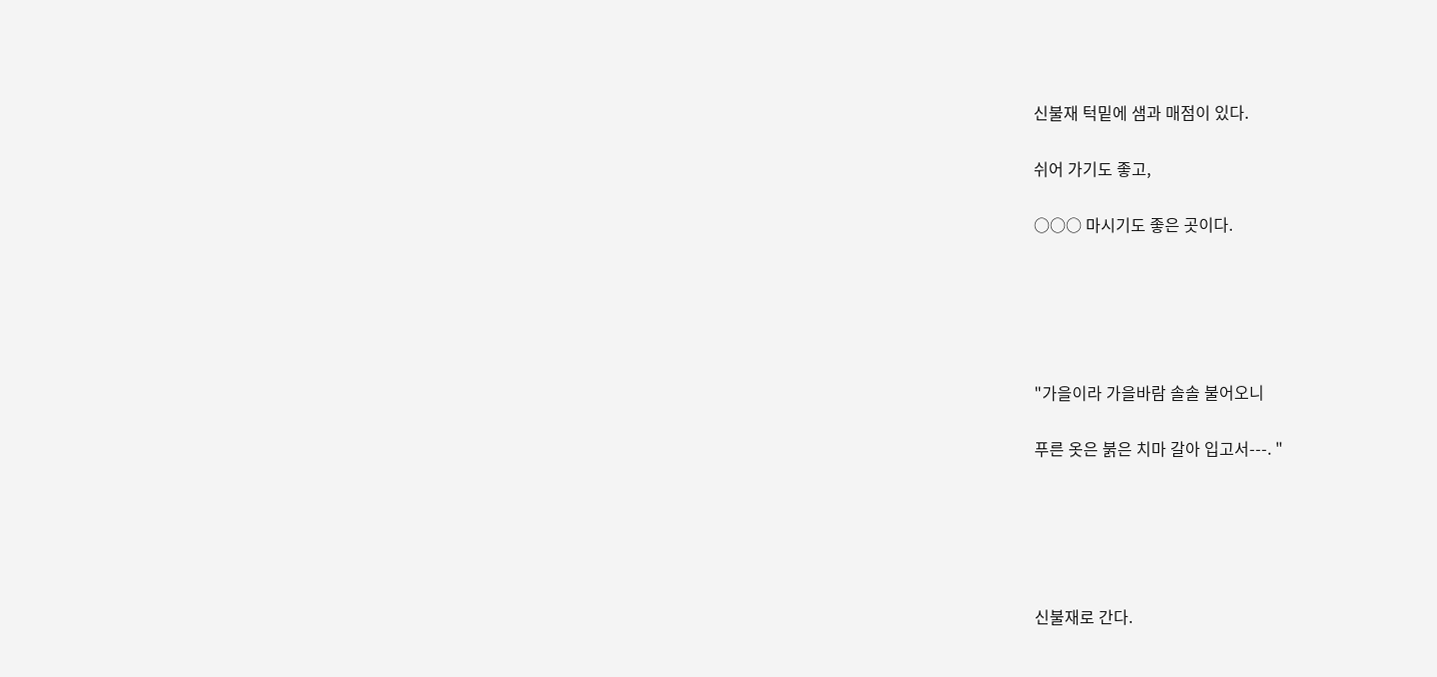신불재 턱밑에 샘과 매점이 있다.

쉬어 가기도 좋고,

○○○ 마시기도 좋은 곳이다.





"가을이라 가을바람 솔솔 불어오니

푸른 옷은 붉은 치마 갈아 입고서---. "





신불재로 간다.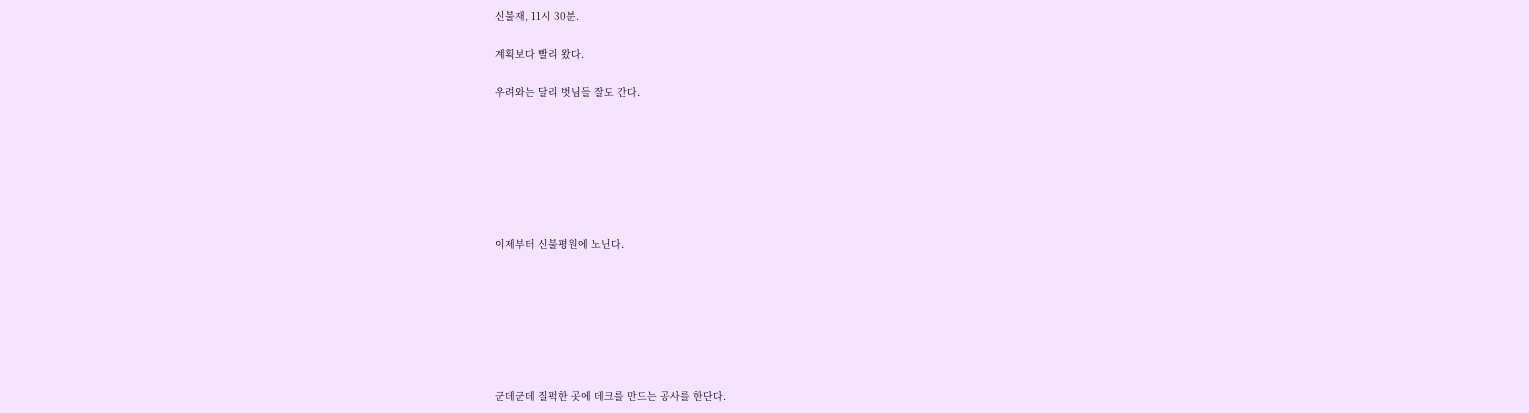신불재, 11시 30분.

계획보다 빨리 왔다.

우려와는 달리 벗님들 잘도 간다.







이제부터 신불평원에 노닌다.







군데군데 질퍽한 곳에 데크를 만드는 공사를 한단다.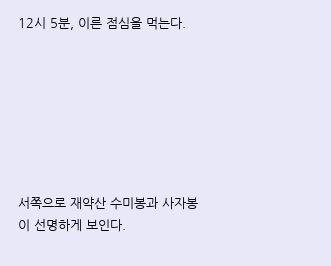12시 5분, 이른 점심을 먹는다.







서쪽으로 재약산 수미봉과 사자봉이 선명하게 보인다.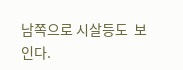남쪽으로 시살등도  보인다.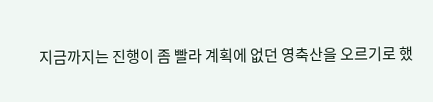지금까지는 진행이 좀 빨라 계획에 없던 영축산을 오르기로 했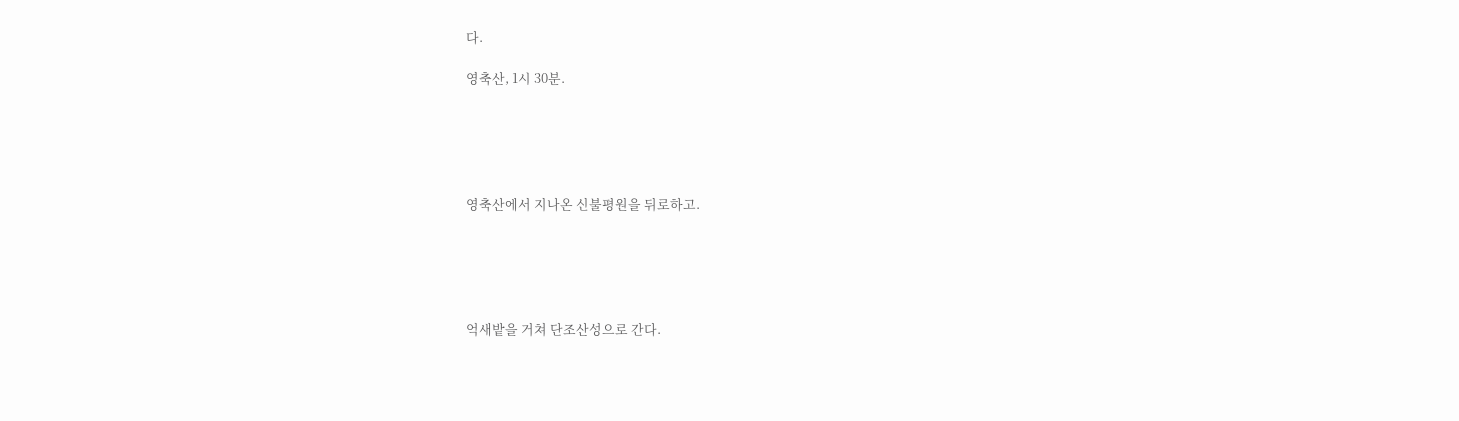다.

영축산, 1시 30분.





영축산에서 지나온 신불평원을 뒤로하고.





억새밭을 거쳐 단조산성으로 간다.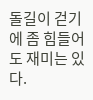돌길이 걷기에 좀 힘들어도 재미는 있다.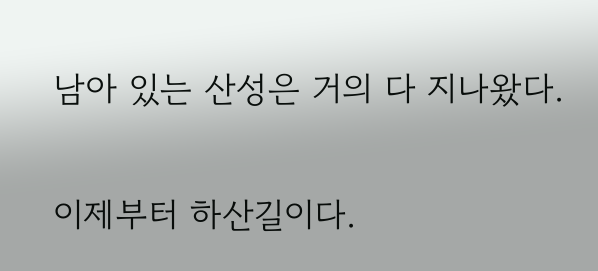남아 있는 산성은 거의 다 지나왔다.

이제부터 하산길이다.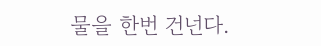물을 한번 건넌다.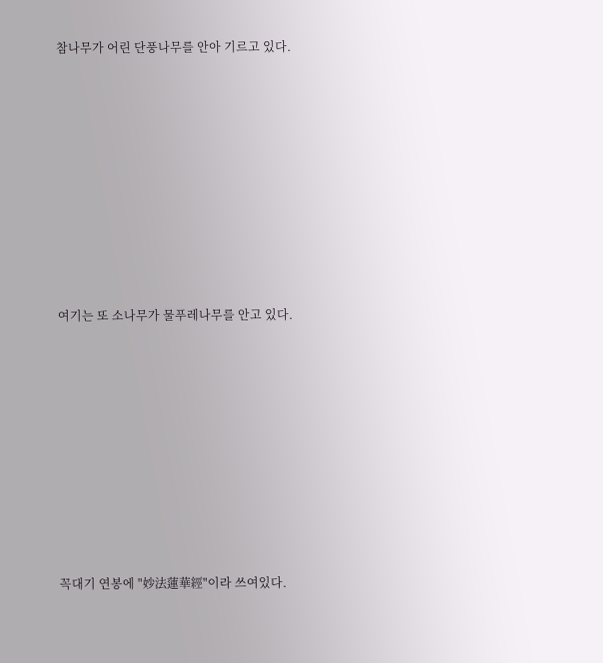참나무가 어린 단풍나무를 안아 기르고 있다.









여기는 또 소나무가 물푸레나무를 안고 있다.









꼭대기 연봉에 "妙法蓮華經"이라 쓰여있다.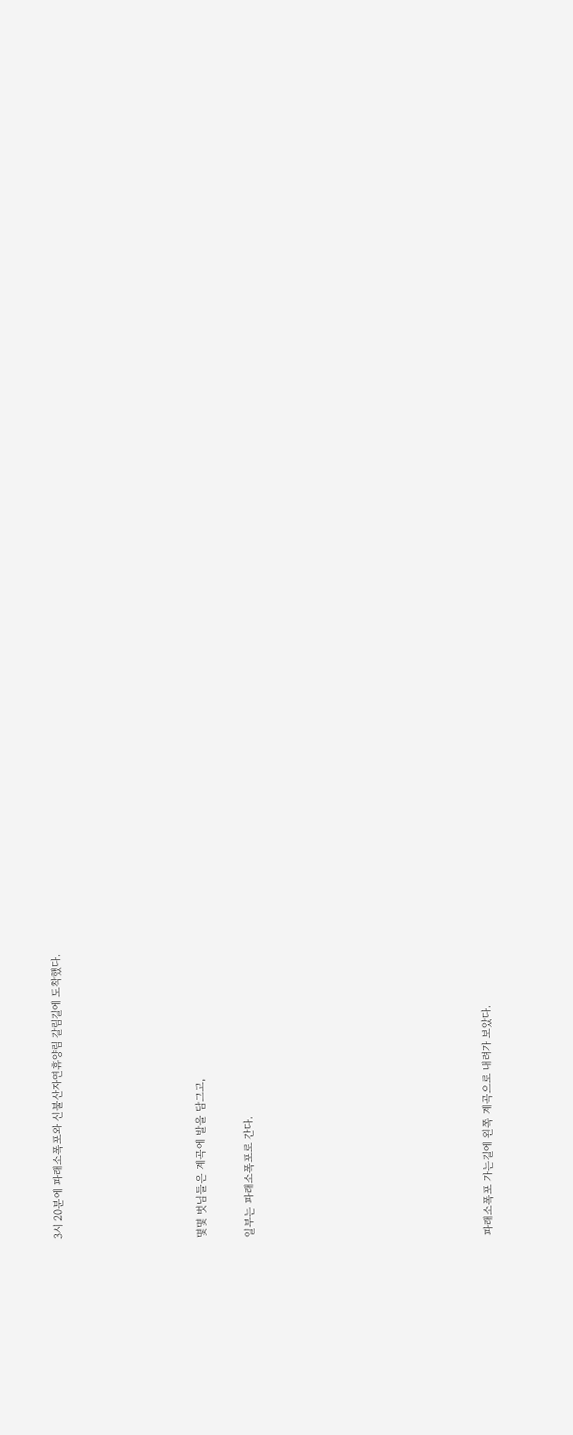3시 20분에 파래소폭포와 신불산자연휴양림 갈림길에 도착했다.





몇몇 벗님들은 계곡에 발을 담그고,

일부는 파래소폭포로 간다.









파래소폭포 가는길에 왼쪽 계곡으로 내려가 보았다.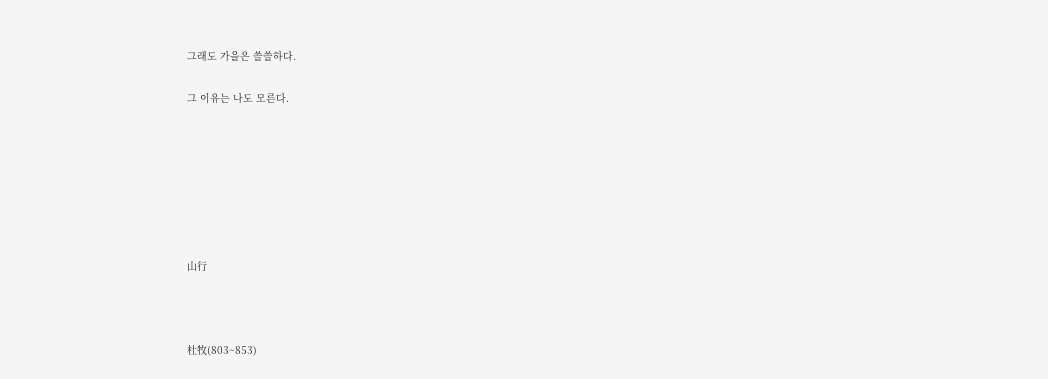그래도 가을은 쓸쓸하다.

그 이유는 나도 모른다.







山行



杜牧(803~853)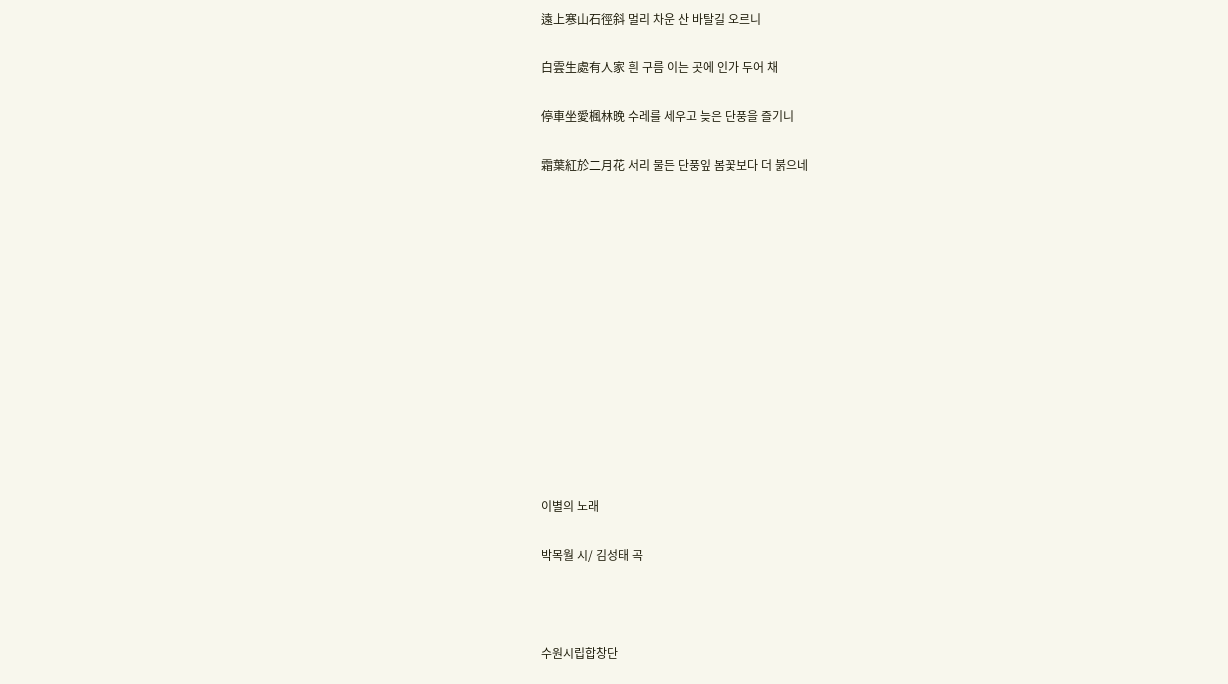遠上寒山石徑斜 멀리 차운 산 바탈길 오르니

白雲生處有人家 흰 구름 이는 곳에 인가 두어 채

停車坐愛楓林晩 수레를 세우고 늦은 단풍을 즐기니

霜葉紅於二月花 서리 물든 단풍잎 봄꽃보다 더 붉으네













이별의 노래

박목월 시/ 김성태 곡



수원시립합창단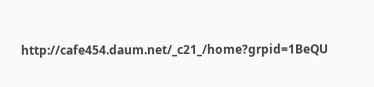http://cafe454.daum.net/_c21_/home?grpid=1BeQU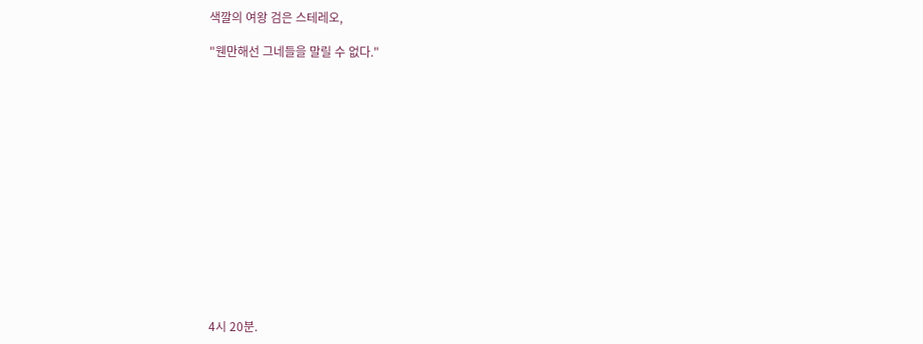색깔의 여왕 검은 스테레오,

"웬만해선 그네들을 말릴 수 없다."















4시 20분.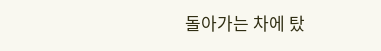돌아가는 차에 탔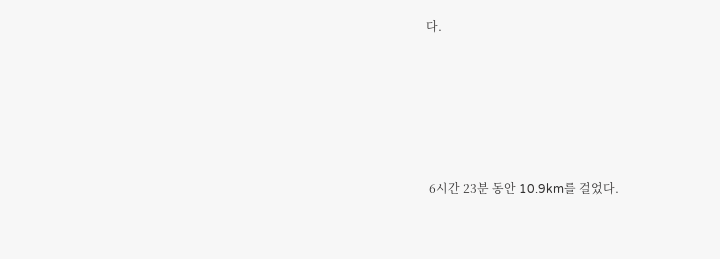다.






 6시간 23분 동안 10.9km를 걸었다.